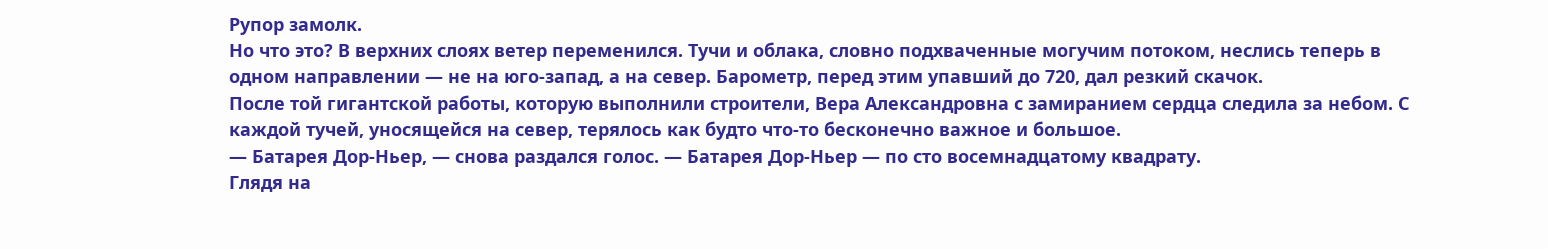Рупор замолк.
Но что это? В верхних слоях ветер переменился. Тучи и облака, словно подхваченные могучим потоком, неслись теперь в одном направлении — не на юго-запад, а на север. Барометр, перед этим упавший до 720, дал резкий скачок.
После той гигантской работы, которую выполнили строители, Вера Александровна с замиранием сердца следила за небом. С каждой тучей, уносящейся на север, терялось как будто что-то бесконечно важное и большое.
— Батарея Дор-Ньер, — снова раздался голос. — Батарея Дор-Ньер — по сто восемнадцатому квадрату.
Глядя на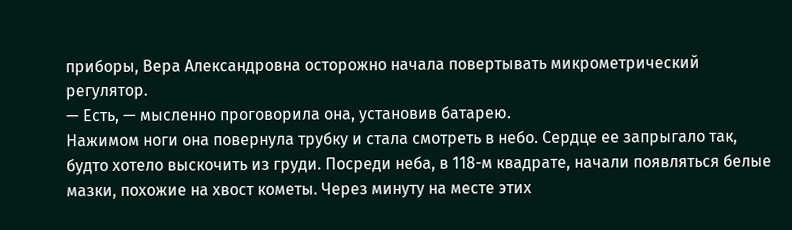приборы, Вера Александровна осторожно начала повертывать микрометрический регулятор.
— Есть, — мысленно проговорила она, установив батарею.
Нажимом ноги она повернула трубку и стала смотреть в небо. Сердце ее запрыгало так, будто хотело выскочить из груди. Посреди неба, в 118-м квадрате, начали появляться белые мазки, похожие на хвост кометы. Через минуту на месте этих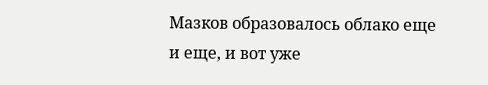Мазков образовалось облако еще и еще, и вот уже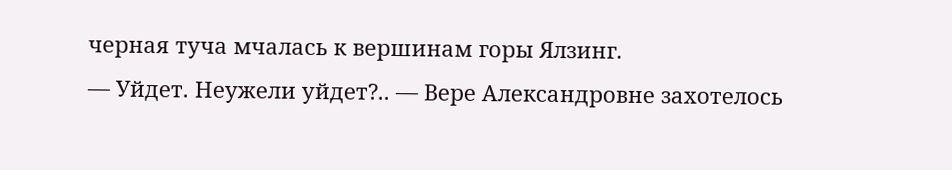черная туча мчалась к вершинам горы Ялзинг.
— Уйдет. Неужели уйдет?.. — Вере Александровне захотелось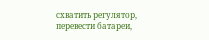схватить регулятор, перевести батареи,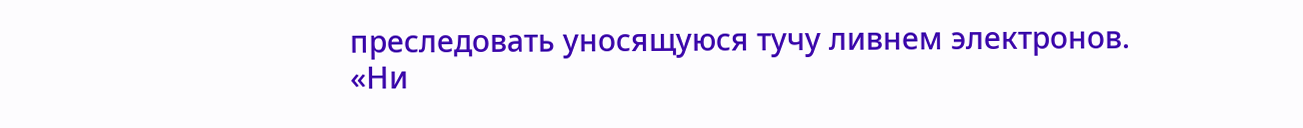преследовать уносящуюся тучу ливнем электронов.
«Ни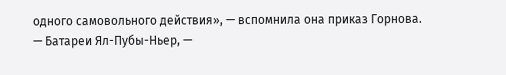одного самовольного действия», — вспомнила она приказ Горнова.
— Батареи Ял-Пубы-Ньер, —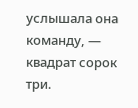услышала она команду, — квадрат сорок три.